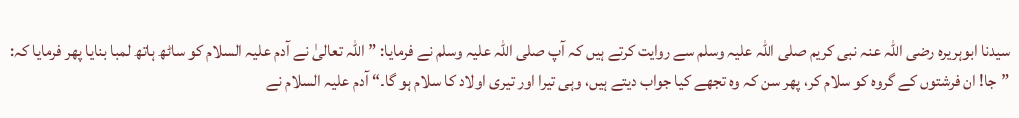سیدنا ابوہریرہ رضی اللہ عنہ نبی کریم صلی اللہ علیہ وسلم سے روایت کرتے ہیں کہ آپ صلی اللہ علیہ وسلم نے فرمایا: ”اللہ تعالیٰ نے آدم علیہ السلام کو ساٹھ ہاتھ لمبا بنایا پھر فرمایا کہ: ”جا! ان فرشتوں کے گروہ کو سلام کر، پھر سن کہ وہ تجھے کیا جواب دیتے ہیں، وہی تیرا اور تیری اولاد کا سلام ہو گا۔“ آدم علیہ السلام نے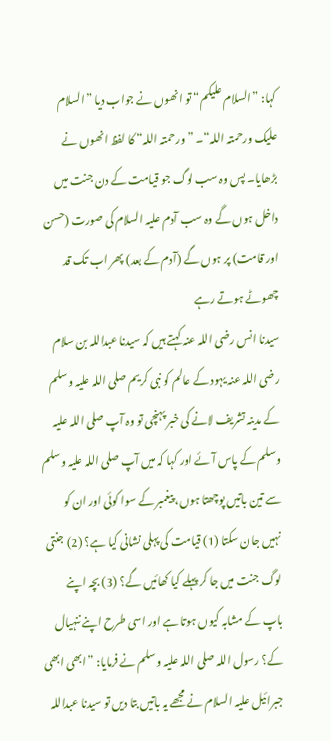کہا: ”السلام علیکم“ تو انھوں نے جواب دیا ”السلام علیک ورحمتہ اللہ“۔ ”ورحمتہ اللہ“ کا لفظ انھوں نے بڑھایا۔ پس وہ سب لوگ جو قیامت کے دن جنت میں داخل ہوں گے وہ سب آدم علیہ السلام کی صورت (حسن اور قامت) پر ہوں گے (آدم کے بعد) پھر اب تک قد چھوٹے ہوتے رہے
سیدنا انس رضی اللہ عنہ کہتے ہیں کہ سیدنا عبداللہ بن سلام رضی اللہ عنہ یہود کے عالم کو نبی کریم صلی اللہ علیہ وسلم کے مدینہ تشریف لانے کی خبر پہنچی تو وہ آپ صلی اللہ علیہ وسلم کے پاس آئے اور کہا کہ میں آپ صلی اللہ علیہ وسلم سے تین باتیں پوچھتا ہوں، پیغمبر کے سوا کوئی اور ان کو نہیں جان سکتا (1) قیامت کی پہلی نشانی کیا ہے؟ (2) جنتی لوگ جنت میں جا کر پہلے کیا کھائیں گے؟ (3) بچہ اپنے باپ کے مشابہ کیوں ہوتا ہے اور اسی طرح اپنے ننہیال کے؟ رسول اللہ صلی اللہ علیہ وسلم نے فرمایا: ”ابھی ابھی جبرائیل علیہ السلام نے مجھے یہ باتیں بتا دیں تو سیدنا عبداللہ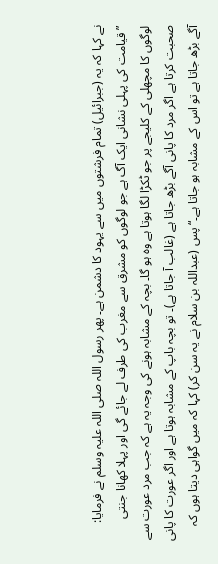نے کہا کہ یہ (جبرائیل) تمام فرشتوں میں سے یہود کا دشمن ہے۔ پھر رسول اللہ صلی اللہ علیہ وسلم نے فرمایا: ”قیامت کی پہلی نشانی ایک آگ ہے جو لوگوں کو مشرق سے مغرب کی طرف لے جائے گی اور پہلا کھانا جنتی لوگوں کا مچھلی کے کلیجے پر جو ٹکڑا لگا ہوتا ہے وہ ہو گا۔ بچہ کے مشابہ ہونے کی وجہ یہ ہے کہ جب مرد عورت سے صحبت کرتا ہے اگر مرد کا پانی آگے بڑھ جاتا ہے (غالب آ جاتا ہے)۔ تو بچہ باپ کے مشابہ ہوتا ہے اور اگر عورت کا پانی آگے بڑھ جاتا ہے تو اس کے مشابہ ہو جاتا ہے۔“ پس (عبداللہ بن سلام نے یہ سن کر) کہا کہ میں گواہی دیتا ہوں کہ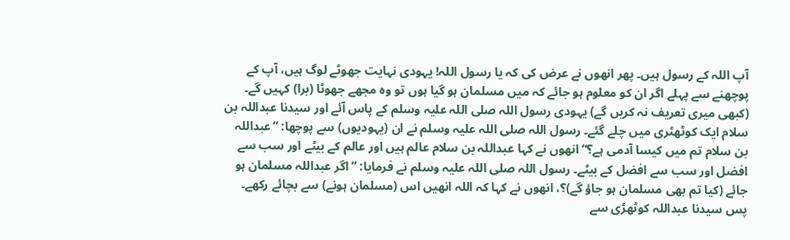آپ اللہ کے رسول ہیں۔ پھر انھوں نے عرض کی کہ یا رسول اللہ! یہودی نہایت جھوٹے لوگ ہیں، آپ کے پوچھنے سے پہلے اگر ان کو معلوم ہو جائے کہ میں مسلمان ہو گیا ہوں تو وہ مجھے جھوٹا (برا) کہیں گے۔ (کبھی میری تعریف نہ کریں گے) یہودی رسول اللہ صلی اللہ علیہ وسلم کے پاس آئے اور سیدنا عبداللہ بن سلام ایک کوٹھٹری میں چلے گئے۔ رسول اللہ صلی اللہ علیہ وسلم نے ان (یہودیوں) سے پوچھا: ”عبداللہ بن سلام تم میں کیسا آدمی ہے؟“ انھوں نے کہا عبداللہ بن سلام عالم ہیں اور عالم کے بیٹے اور سب سے افضل اور سب سے افضل کے بیٹے۔ رسول اللہ صلی اللہ علیہ وسلم نے فرمایا: ”اگر عبداللہ مسلمان ہو جائے (کیا تم بھی مسلمان ہو جاؤ گے)؟، انھوں نے کہا کہ اللہ انھیں اس (مسلمان ہونے) سے بچائے رکھے۔ پس سیدنا عبداللہ کوٹھڑی سے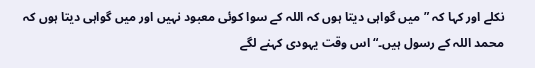نکلے اور کہا کہ ”میں گواہی دیتا ہوں کہ اللہ کے سوا کوئی معبود نہیں اور میں گواہی دیتا ہوں کہ محمد اللہ کے رسول ہیں۔“ اس وقت یہودی کہنے لگے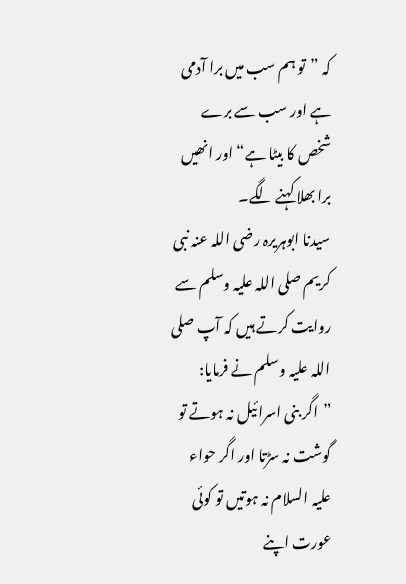کہ ”تو ہم سب میں برا آدمی ہے اور سب سے برے شخص کا بیٹا ہے“ اور انھیں برا بھلا کہنے لگے۔
سیدنا ابوہریرہ رضی اللہ عنہ نبی کریم صلی اللہ علیہ وسلم سے روایت کرتے ہیں کہ آپ صلی اللہ علیہ وسلم نے فرمایا: ”اگر بنی اسرائیل نہ ہوتے تو گوشت نہ سڑتا اور اگر حواء علیہ السلام نہ ہوتیں تو کوئی عورت اپنے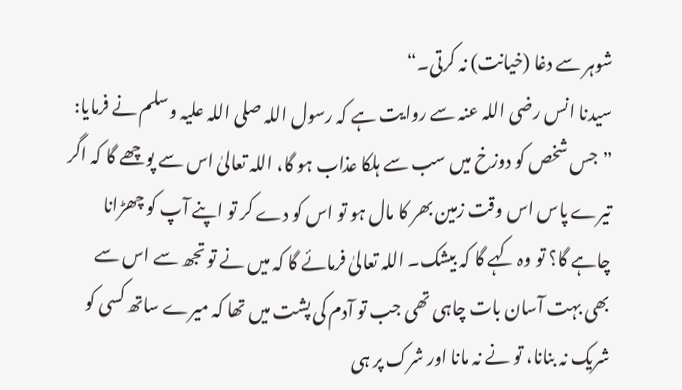شوہر سے دغا (خیانت) نہ کرتی۔“
سیدنا انس رضی اللہ عنہ سے روایت ہے کہ رسول اللہ صلی اللہ علیہ وسلم نے فرمایا: ”جس شخص کو دوزخ میں سب سے ہلکا عذاب ہو گا، اللہ تعالیٰ اس سے پوچھے گا کہ اگر تیرے پاس اس وقت زمین بھر کا مال ہو تو اس کو دے کر تو اپنے آپ کو چھڑانا چاہے گا؟ تو وہ کہے گا کہ بیشک۔ اللہ تعالیٰ فرمائے گا کہ میں نے تو تجھ سے اس سے بھی بہت آسان بات چاہی تھی جب تو آدم کی پشت میں تھا کہ میرے ساتھ کسی کو شریک نہ بنانا، تو نے نہ مانا اور شرک پر ہی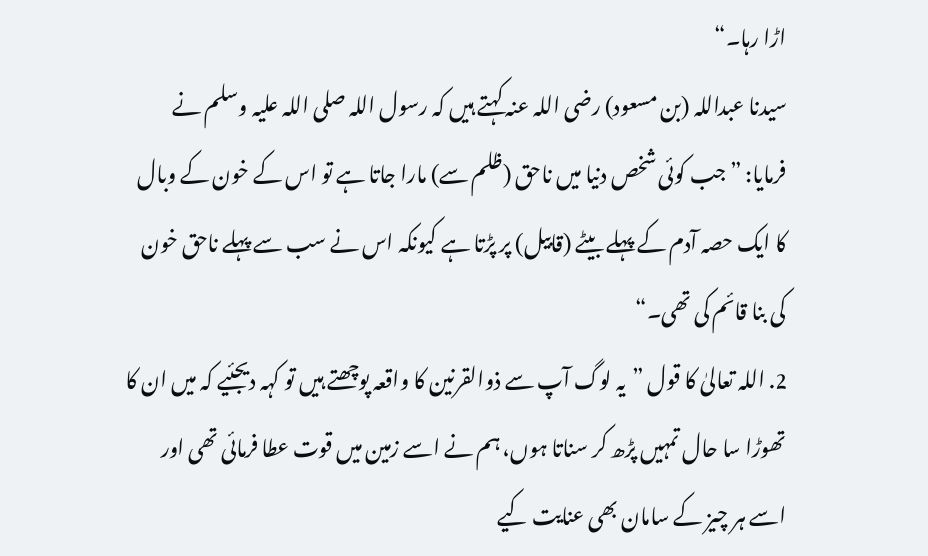اڑا رہا۔“
سیدنا عبداللہ (بن مسعود) رضی اللہ عنہ کہتے ہیں کہ رسول اللہ صلی اللہ علیہ وسلم نے فرمایا: ”جب کوئی شخص دنیا میں ناحق (ظلم سے) مارا جاتا ہے تو اس کے خون کے وبال کا ایک حصہ آدم کے پہلے بیٹے (قابیل) پر پڑتا ہے کیونکہ اس نے سب سے پہلے ناحق خون کی بنا قائم کی تھی۔“
2. اللہ تعالیٰ کا قول ”یہ لوگ آپ سے ذوالقرنین کا واقعہ پوچھتے ہیں تو کہہ دیجئیے کہ میں ان کا تھوڑا سا حال تمہیں پڑھ کر سناتا ہوں، ہم نے اسے زمین میں قوت عطا فرمائی تھی اور اسے ہر چیز کے سامان بھی عنایت کیے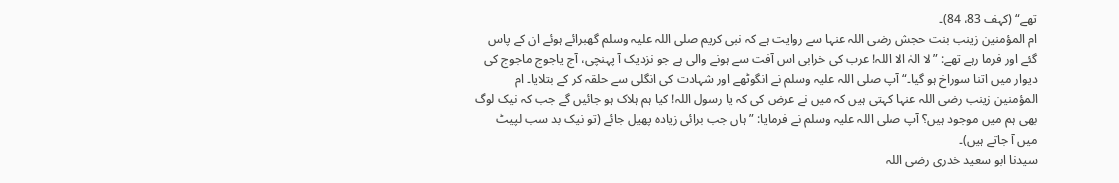تھے“ (کہف 83، 84)۔
ام المؤمنین زینب بنت حجش رضی اللہ عنہا سے روایت ہے کہ نبی کریم صلی اللہ علیہ وسلم گھبرائے ہوئے ان کے پاس گئے اور فرما رہے تھے: ”لا الہٰ الا اللہ! عرب کی خرابی اس آفت سے ہونے والی ہے جو نزدیک آ پہنچی، آج یاجوج ماجوج کی دیوار میں اتنا سوراخ ہو گیا۔“ آپ صلی اللہ علیہ وسلم نے انگوٹھے اور شہادت کی انگلی سے حلقہ کر کے بتلایا۔ ام المؤمنین زینب رضی اللہ عنہا کہتی ہیں کہ میں نے عرض کی کہ یا رسول اللہ! کیا ہم ہلاک ہو جائیں گے جب کہ نیک لوگ بھی ہم میں موجود ہیں؟ آپ صلی اللہ علیہ وسلم نے فرمایا: ”ہاں جب برائی زیادہ پھیل جائے (تو نیک بد سب لپیٹ میں آ جاتے ہیں)۔
سیدنا ابو سعید خدری رضی اللہ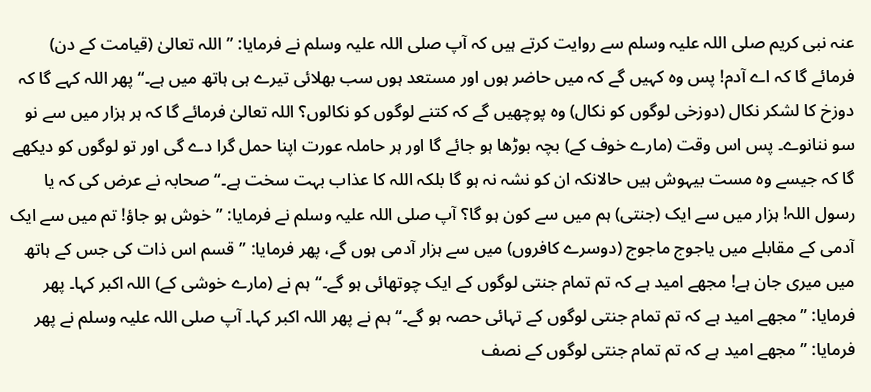عنہ نبی کریم صلی اللہ علیہ وسلم سے روایت کرتے ہیں کہ آپ صلی اللہ علیہ وسلم نے فرمایا: ”اللہ تعالیٰ (قیامت کے دن) فرمائے گا کہ اے آدم! پس وہ کہیں گے کہ میں حاضر ہوں اور مستعد ہوں سب بھلائی تیرے ہی ہاتھ میں ہے۔“ پھر اللہ کہے گا کہ دوزخ کا لشکر نکال (دوزخی لوگوں کو نکال) وہ پوچھیں گے کہ کتنے لوگوں کو نکالوں؟ اللہ تعالیٰ فرمائے گا کہ ہر ہزار میں سے نو سو ننانوے۔ پس اس وقت (مارے خوف کے) بچہ بوڑھا ہو جائے گا اور ہر حاملہ عورت اپنا حمل گرا دے گی اور تو لوگوں کو دیکھے گا کہ جیسے وہ مست بیہوش ہیں حالانکہ ان کو نشہ نہ ہو گا بلکہ اللہ کا عذاب بہت سخت ہے۔“ صحابہ نے عرض کی کہ یا رسول اللہ! ہزار میں سے ایک (جنتی) ہم میں سے کون ہو گا؟ آپ صلی اللہ علیہ وسلم نے فرمایا: ”خوش ہو جاؤ! تم میں سے ایک آدمی کے مقابلے میں یاجوج ماجوج (دوسرے کافروں) میں سے ہزار آدمی ہوں گے، پھر فرمایا: ”قسم اس ذات کی جس کے ہاتھ میں میری جان ہے! مجھے امید ہے کہ تم تمام جنتی لوگوں کے ایک چوتھائی ہو گے۔“ ہم نے (مارے خوشی کے) اللہ اکبر کہا۔ پھر فرمایا: ”مجھے امید ہے کہ تم تمام جنتی لوگوں کے تہائی حصہ ہو گے۔“ ہم نے پھر اللہ اکبر کہا۔ آپ صلی اللہ علیہ وسلم نے پھر فرمایا: ”مجھے امید ہے کہ تم تمام جنتی لوگوں کے نصف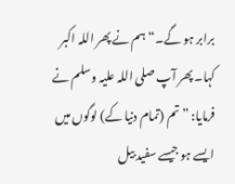برابر ہو گے۔“ ہم نے پھر اللہ اکبر کہا۔ پھر آپ صلی اللہ علیہ وسلم نے فرمایا: ”تم (تمام دنیا کے) لوگوں میں ایسے ہو جیسے سفید بیل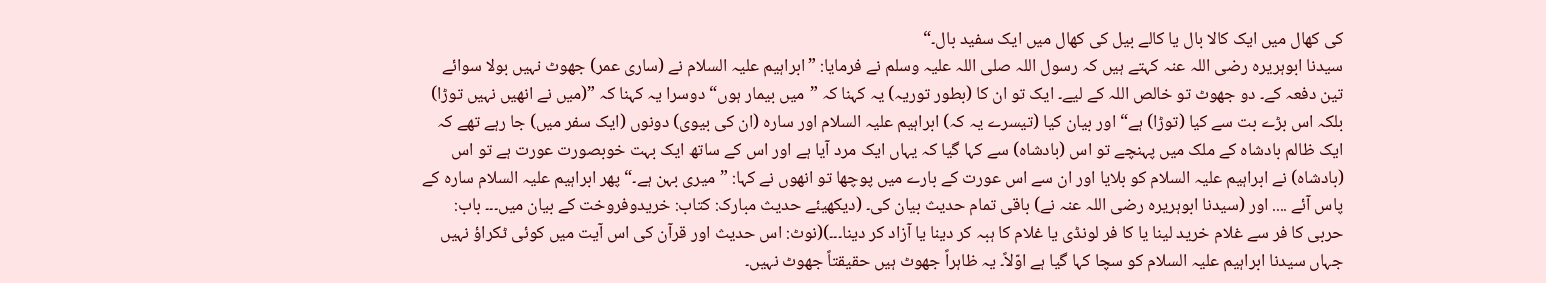کی کھال میں ایک کالا بال یا کالے بیل کی کھال میں ایک سفید بال۔“
سیدنا ابوہریرہ رضی اللہ عنہ کہتے ہیں کہ رسول اللہ صلی اللہ علیہ وسلم نے فرمایا: ”ابراہیم علیہ السلام نے (ساری عمر) جھوٹ نہیں بولا سوائے تین دفعہ کے۔ دو جھوٹ تو خالص اللہ کے لیے۔ ایک تو ان کا (بطور توریہ) یہ کہنا کہ ”میں بیمار ہوں“ دوسرا یہ کہنا کہ ”(میں نے انھیں نہیں توڑا) بلکہ اس بڑے بت سے کیا (توڑا) ہے“ اور بیان کیا (تیسرے یہ کہ) ابراہیم علیہ السلام اور سارہ (ان کی بیوی) دونوں (ایک سفر میں) جا رہے تھے کہ ایک ظالم بادشاہ کے ملک میں پہنچے تو اس (بادشاہ) سے کہا گیا کہ یہاں ایک مرد آیا ہے اور اس کے ساتھ ایک بہت خوبصورت عورت ہے تو اس (بادشاہ) نے ابراہیم علیہ السلام کو بلایا اور ان سے اس عورت کے بارے میں پوچھا تو انھوں نے کہا: ”میری بہن ہے۔“ پھر ابراہیم علیہ السلام سارہ کے پاس آئے .... اور (سیدنا ابوہریرہ رضی اللہ عنہ نے) باقی تمام حدیث بیان کی۔ (دیکھیئے حدیث مبارک: کتاب: خریدوفروخت کے بیان میں۔۔۔ باب: حربی کا فر سے غلام خرید لینا یا کا فر لونڈی یا غلام کا ہبہ کر دینا یا آزاد کر دینا۔۔۔)(نوٹ: اس حدیث اور قرآن کی اس آیت میں کوئی ٹکراؤ نہیں جہاں سیدنا ابراہیم علیہ السلام کو سچا کہا گیا ہے اوّلاً۔ یہ ظاہراً جھوٹ ہیں حقیقتاً جھوٹ نہیں۔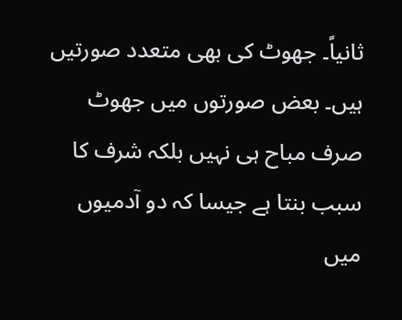ثانیاً۔ جھوٹ کی بھی متعدد صورتیں ہیں۔ بعض صورتوں میں جھوٹ صرف مباح ہی نہیں بلکہ شرف کا سبب بنتا ہے جیسا کہ دو آدمیوں میں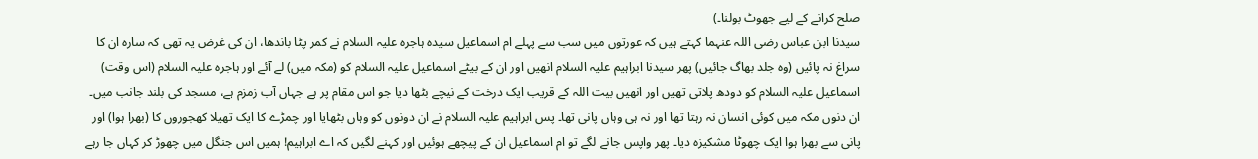صلح کرانے کے لیے جھوٹ بولنا۔)
سیدنا ابن عباس رضی اللہ عنہما کہتے ہیں کہ عورتوں میں سب سے پہلے ام اسماعیل سیدہ ہاجرہ علیہ السلام نے کمر پٹا باندھا، ان کی غرض یہ تھی کہ سارہ ان کا سراغ نہ پائیں (وہ جلد بھاگ جائیں) پھر سیدنا ابراہیم علیہ السلام انھیں اور ان کے بیٹے اسماعیل علیہ السلام کو (مکہ میں) لے آئے اور ہاجرہ علیہ السلام (اس وقت) اسماعیل علیہ السلام کو دودھ پلاتی تھیں اور انھیں بیت اللہ کے قریب ایک درخت کے نیچے بٹھا دیا جو اس مقام پر ہے جہاں آب زمزم ہے، مسجد کی بلند جانب میں۔ ان دنوں مکہ میں کوئی انسان نہ رہتا تھا اور نہ ہی وہاں پانی تھا۔ پس ابراہیم علیہ السلام نے ان دونوں کو وہاں بٹھایا اور چمڑے کا ایک تھیلا کھجوروں کا (بھرا ہوا) اور پانی سے بھرا ہوا ایک چھوٹا مشکیزہ دیا۔ پھر واپس جانے لگے تو ام اسماعیل ان کے پیچھے ہوئیں اور کہنے لگیں کہ اے ابراہیم! ہمیں اس جنگل میں چھوڑ کر کہاں جا رہے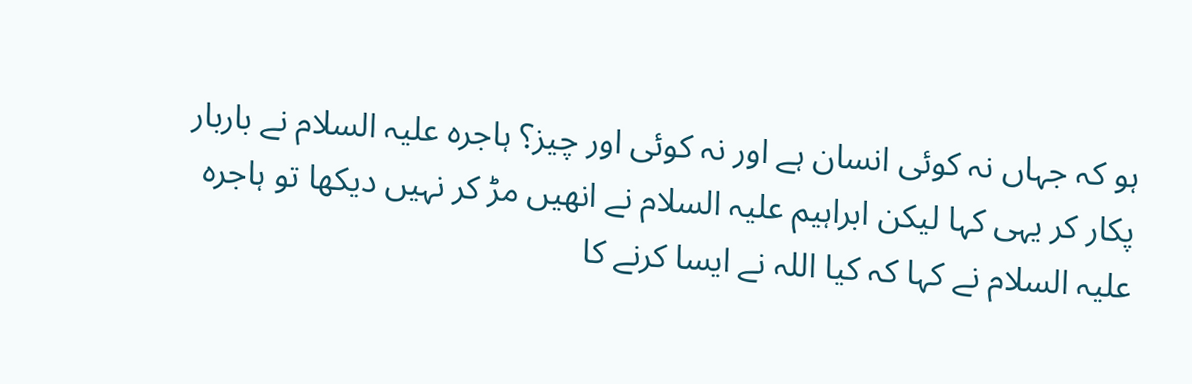ہو کہ جہاں نہ کوئی انسان ہے اور نہ کوئی اور چیز؟ ہاجرہ علیہ السلام نے باربار پکار کر یہی کہا لیکن ابراہیم علیہ السلام نے انھیں مڑ کر نہیں دیکھا تو ہاجرہ علیہ السلام نے کہا کہ کیا اللہ نے ایسا کرنے کا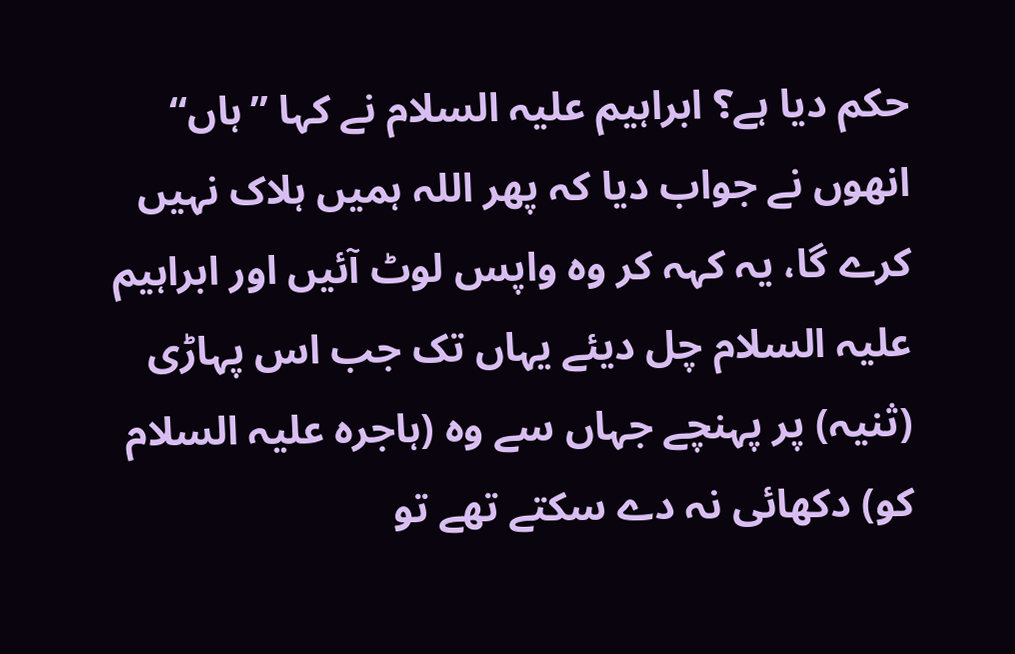حکم دیا ہے؟ ابراہیم علیہ السلام نے کہا ”ہاں“ انھوں نے جواب دیا کہ پھر اللہ ہمیں ہلاک نہیں کرے گا، یہ کہہ کر وہ واپس لوٹ آئیں اور ابراہیم علیہ السلام چل دیئے یہاں تک جب اس پہاڑی (ثنیہ) پر پہنچے جہاں سے وہ (ہاجرہ علیہ السلام کو) دکھائی نہ دے سکتے تھے تو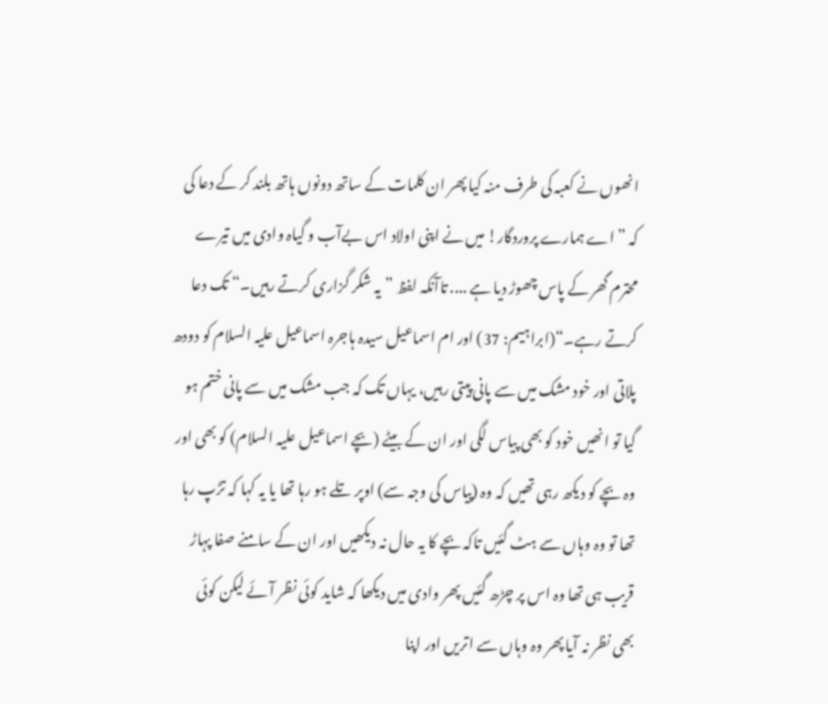انھوں نے کعبہ کی طرف منہ کیا پھر ان کلمات کے ساتھ دونوں ہاتھ بلند کر کے دعا کی کہ ”اے ہمارے پروردگار! میں نے اپنی اولاد اس بےآب و گیاہ وادی میں تیرے محترم گھر کے پاس چھوڑ دیا ہے .... تاآنکہ لفظ ”یہ شکر گزاری کرتے رہیں۔“ تک دعا کرتے رہے۔“(ابراہیم: 37) اور ام اسماعیل سیدہ ہاجرہ اسماعیل علیہ السلام کو دودھ پلاتی اور خود مشک میں سے پانی پیتی رہیں، یہاں تک کہ جب مشک میں سے پانی ختم ہو گیا تو انھیں خود کو بھی پیاس لگی اور ان کے بیٹے (بچے اسماعیل علیہ السلام) کو بھی اور وہ بچے کو دیکھ رہی تھیں کہ وہ (پیاس کی وجہ سے) اوپر تلے ہو رہا تھا یا یہ کہا کہ تڑپ رہا تھا تو وہ وہاں سے ہٹ گئیں تاکہ بچے کا یہ حال نہ دیکھیں اور ان کے سامنے صفا پہاڑ قریب ہی تھا وہ اس پر چڑھ گئیں پھر وادی میں دیکھا کہ شاید کوئی نظر آئے لیکن کوئی بھی نظر نہ آیا پھر وہ وہاں سے اتریں اور اپنا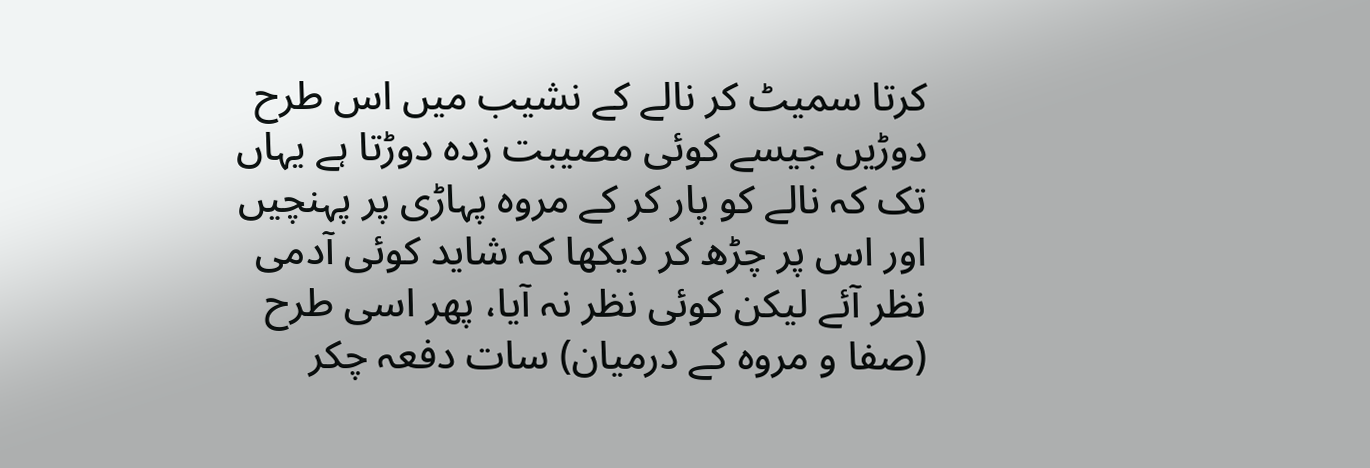کرتا سمیٹ کر نالے کے نشیب میں اس طرح دوڑیں جیسے کوئی مصیبت زدہ دوڑتا ہے یہاں تک کہ نالے کو پار کر کے مروہ پہاڑی پر پہنچیں اور اس پر چڑھ کر دیکھا کہ شاید کوئی آدمی نظر آئے لیکن کوئی نظر نہ آیا، پھر اسی طرح (صفا و مروہ کے درمیان) سات دفعہ چکر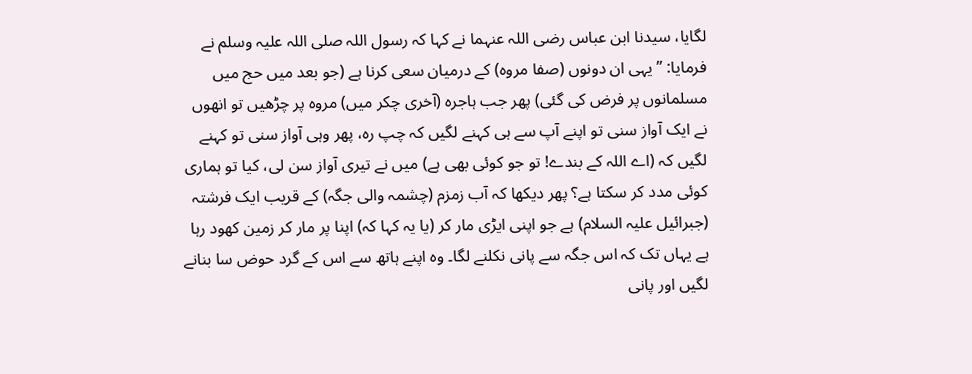لگایا، سیدنا ابن عباس رضی اللہ عنہما نے کہا کہ رسول اللہ صلی اللہ علیہ وسلم نے فرمایا: ”یہی ان دونوں (صفا مروہ) کے درمیان سعی کرنا ہے (جو بعد میں حج میں مسلمانوں پر فرض کی گئی) پھر جب ہاجرہ (آخری چکر میں) مروہ پر چڑھیں تو انھوں نے ایک آواز سنی تو اپنے آپ سے ہی کہنے لگیں کہ چپ رہ، پھر وہی آواز سنی تو کہنے لگیں کہ (اے اللہ کے بندے! تو جو کوئی بھی ہے) میں نے تیری آواز سن لی، کیا تو ہماری کوئی مدد کر سکتا ہے؟ پھر دیکھا کہ آب زمزم (چشمہ والی جگہ) کے قریب ایک فرشتہ (جبرائیل علیہ السلام) ہے جو اپنی ایڑی مار کر (یا یہ کہا کہ) اپنا پر مار کر زمین کھود رہا ہے یہاں تک کہ اس جگہ سے پانی نکلنے لگا۔ وہ اپنے ہاتھ سے اس کے گرد حوض سا بنانے لگیں اور پانی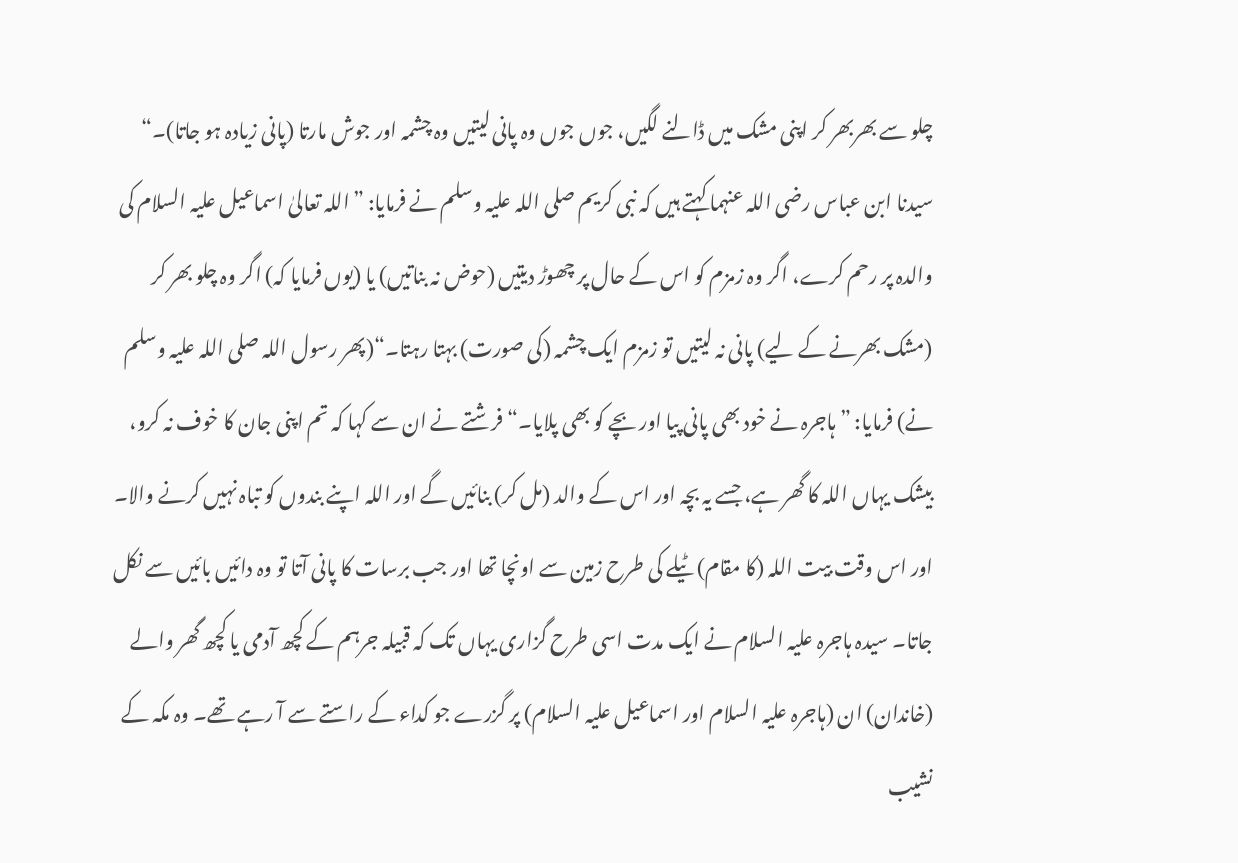چلو سے بھربھر کر اپنی مشک میں ڈالنے لگیں، جوں جوں وہ پانی لیتیں وہ چشمہ اور جوش مارتا (پانی زیادہ ہو جاتا)۔“ سیدنا ابن عباس رضی اللہ عنہما کہتے ہیں کہ نبی کریم صلی اللہ علیہ وسلم نے فرمایا: ”اللہ تعالیٰ اسماعیل علیہ السلام کی والدہ پر رحم کرے، اگر وہ زمزم کو اس کے حال پر چھوڑ دیتیں (حوض نہ بناتیں) یا (یوں فرمایا کہ) اگر وہ چلو بھر کر (مشک بھرنے کے لیے) پانی نہ لیتیں تو زمزم ایک چشمہ (کی صورت) بہتا رہتا۔“(پھر رسول اللہ صلی اللہ علیہ وسلم نے) فرمایا: ”ہاجرہ نے خود بھی پانی پیا اور بچے کو بھی پلایا۔“ فرشتے نے ان سے کہا کہ تم اپنی جان کا خوف نہ کرو، بیشک یہاں اللہ کا گھر ہے، جسے یہ بچہ اور اس کے والد (مل کر) بنائیں گے اور اللہ اپنے بندوں کو تباہ نہیں کرنے والا۔ اور اس وقت بیت اللہ (کا مقام) ٹیلے کی طرح زمین سے اونچا تھا اور جب برسات کا پانی آتا تو وہ دائیں بائیں سے نکل جاتا۔ سیدہ ہاجرہ علیہ السلام نے ایک مدت اسی طرح گزاری یہاں تک کہ قبیلہ جرہم کے کچھ آدمی یا کچھ گھر والے (خاندان) ان (ہاجرہ علیہ السلام اور اسماعیل علیہ السلام) پر گزرے جو کداء کے راستے سے آ رہے تھے۔ وہ مکہ کے نشیب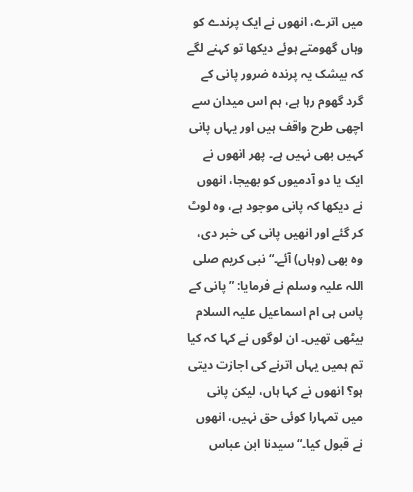میں اترے، انھوں نے ایک پرندے کو وہاں گھومتے ہوئے دیکھا تو کہنے لگے کہ بیشک یہ پرندہ ضرور پانی کے گرد گھوم رہا ہے، ہم اس میدان سے اچھی طرح واقف ہیں اور یہاں پانی کہیں بھی نہیں ہے۔ پھر انھوں نے ایک یا دو آدمیوں کو بھیجا، انھوں نے دیکھا کہ پانی موجود ہے، وہ لوٹ کر گئے اور انھیں پانی کی خبر دی، وہ بھی (وہاں) آئے۔“ نبی کریم صلی اللہ علیہ وسلم نے فرمایا: ”پانی کے پاس ہی ام اسماعیل علیہ السلام بیٹھی تھیں۔ ان لوگوں نے کہا کہ کیا تم ہمیں یہاں اترنے کی اجازت دیتی ہو؟ انھوں نے کہا ہاں، لیکن پانی میں تمہارا کوئی حق نہیں، انھوں نے قبول کیا۔“ سیدنا ابن عباس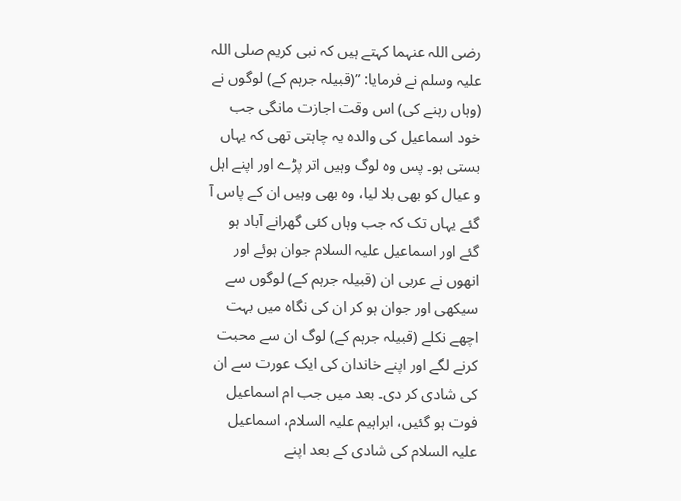رضی اللہ عنہما کہتے ہیں کہ نبی کریم صلی اللہ علیہ وسلم نے فرمایا: ”(قبیلہ جرہم کے) لوگوں نے (وہاں رہنے کی) اس وقت اجازت مانگی جب خود اسماعیل کی والدہ یہ چاہتی تھی کہ یہاں بستی ہو۔ پس وہ لوگ وہیں اتر پڑے اور اپنے اہل و عیال کو بھی بلا لیا، وہ بھی وہیں ان کے پاس آ گئے یہاں تک کہ جب وہاں کئی گھرانے آباد ہو گئے اور اسماعیل علیہ السلام جوان ہوئے اور انھوں نے عربی ان (قبیلہ جرہم کے) لوگوں سے سیکھی اور جوان ہو کر ان کی نگاہ میں بہت اچھے نکلے (قبیلہ جرہم کے) لوگ ان سے محبت کرنے لگے اور اپنے خاندان کی ایک عورت سے ان کی شادی کر دی۔ بعد میں جب ام اسماعیل فوت ہو گئیں، ابراہیم علیہ السلام، اسماعیل علیہ السلام کی شادی کے بعد اپنے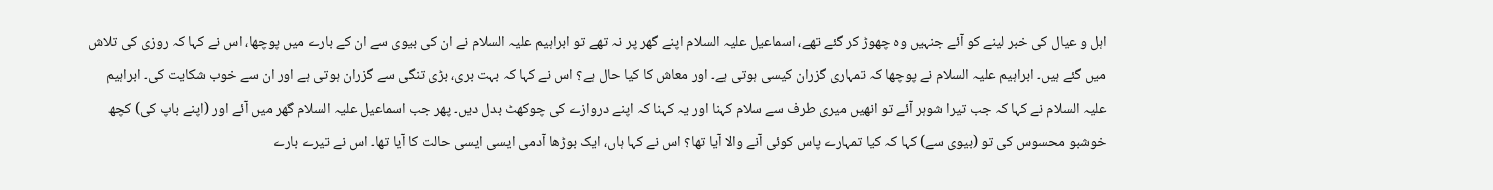اہل و عیال کی خبر لینے کو آئے جنہیں وہ چھوڑ کر گئے تھے، اسماعیل علیہ السلام اپنے گھر پر نہ تھے تو ابراہیم علیہ السلام نے ان کی بیوی سے ان کے بارے میں پوچھا، اس نے کہا کہ روزی کی تلاش میں گئے ہیں۔ ابراہیم علیہ السلام نے پوچھا کہ تمہاری گزران کیسی ہوتی ہے۔ اور معاش کا کیا حال ہے؟ اس نے کہا کہ بہت بری، بڑی تنگی سے گزران ہوتی ہے اور ان سے خوب شکایت کی۔ ابراہیم علیہ السلام نے کہا کہ جب تیرا شوہر آئے تو انھیں میری طرف سے سلام کہنا اور یہ کہنا کہ اپنے دروازے کی چوکھٹ بدل دیں۔ پھر جب اسماعیل علیہ السلام گھر میں آئے اور (اپنے باپ کی) کچھ خوشبو محسوس کی تو (بیوی سے) کہا کہ کیا تمہارے پاس کوئی آنے والا آیا تھا؟ اس نے کہا ہاں، ایک بوڑھا آدمی ایسی ایسی حالت کا آیا تھا۔ اس نے تیرے بارے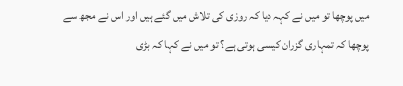میں پوچھا تو میں نے کہہ دیا کہ روزی کی تلاش میں گئے ہیں اور اس نے مجھ سے پوچھا کہ تمہاری گزران کیسی ہوتی ہے؟ تو میں نے کہا کہ بڑی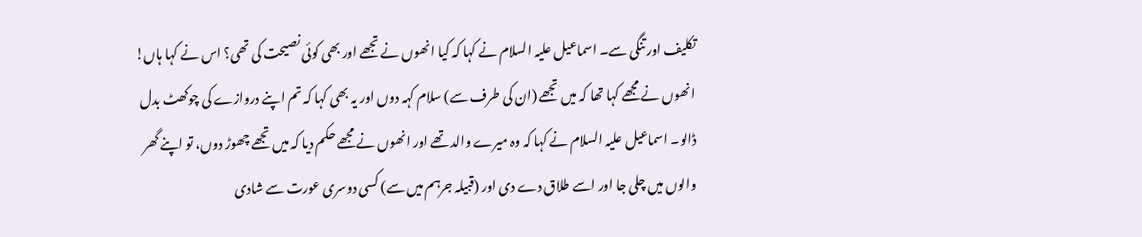تکلیف اور تنگی سے۔ اسماعیل علیہ السلام نے کہا کہ کیا انھوں نے تجھے اور بھی کوئی نصیحت کی تھی؟ اس نے کہا ہاں! انھوں نے مجھے کہا تھا کہ میں تجھے (ان کی طرف سے) سلام کہہ دوں اور یہ بھی کہا کہ تم اپنے دروازے کی چوکھٹ بدل ڈالو۔ اسماعیل علیہ السلام نے کہا کہ وہ میرے والد تھے اور انھوں نے مجھے حکم دیا کہ میں تجھے چھوڑ دوں، تو اپنے گھر والوں میں چلی جا اور اسے طلاق دے دی اور (قبیلہ جرہم میں سے) کسی دوسری عورت سے شادی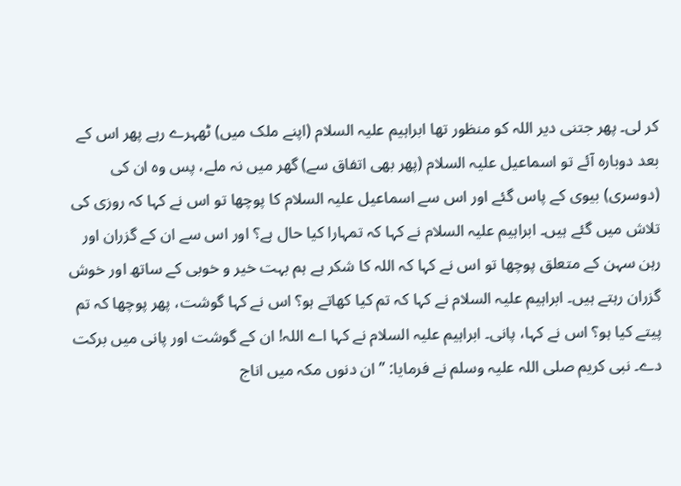کر لی۔ پھر جتنی دیر اللہ کو منظور تھا ابراہیم علیہ السلام (اپنے ملک میں) ٹھہرے رہے پھر اس کے بعد دوبارہ آئے تو اسماعیل علیہ السلام (پھر بھی اتفاق سے) گھر میں نہ ملے، پس وہ ان کی (دوسری) بیوی کے پاس گئے اور اس سے اسماعیل علیہ السلام کا پوچھا تو اس نے کہا کہ روزی کی تلاش میں گئے ہیں۔ ابراہیم علیہ السلام نے کہا کہ تمہارا کیا حال ہے؟ اور اس سے ان کے گزران اور رہن سہن کے متعلق پوچھا تو اس نے کہا کہ اللہ کا شکر ہے ہم بہت خیر و خوبی کے ساتھ اور خوش گزران رہتے ہیں۔ ابراہیم علیہ السلام نے کہا کہ تم کیا کھاتے ہو؟ اس نے کہا گوشت، پھر پوچھا کہ تم پیتے کیا ہو؟ اس نے کہا، پانی۔ ابراہیم علیہ السلام نے کہا اے اللہ! ان کے گوشت اور پانی میں برکت دے۔ نبی کریم صلی اللہ علیہ وسلم نے فرمایا: ”ان دنوں مکہ میں اناج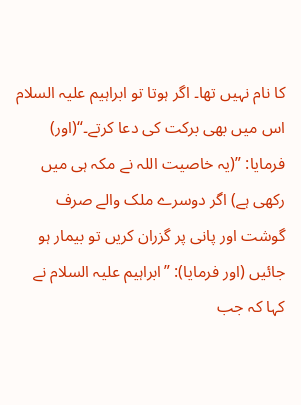کا نام نہیں تھا۔ اگر ہوتا تو ابراہیم علیہ السلام اس میں بھی برکت کی دعا کرتے۔“(اور) فرمایا: ”(یہ خاصیت اللہ نے مکہ ہی میں رکھی ہے) اگر دوسرے ملک والے صرف گوشت اور پانی پر گزران کریں تو بیمار ہو جائیں (اور فرمایا): ”ابراہیم علیہ السلام نے کہا کہ جب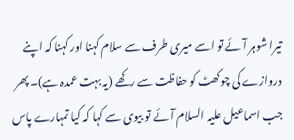تیرا شوہر آئے تو اسے میری طرف سے سلام کہنا اور کہنا کہ اپنے دروازے کی چوکھٹ کو حفاظت سے رکھے (یہ بہت عمدہ ہے)۔ پھر جب اسماعیل علیہ السلام آئے تو بیوی سے کہا کہ کیا تمہارے پاس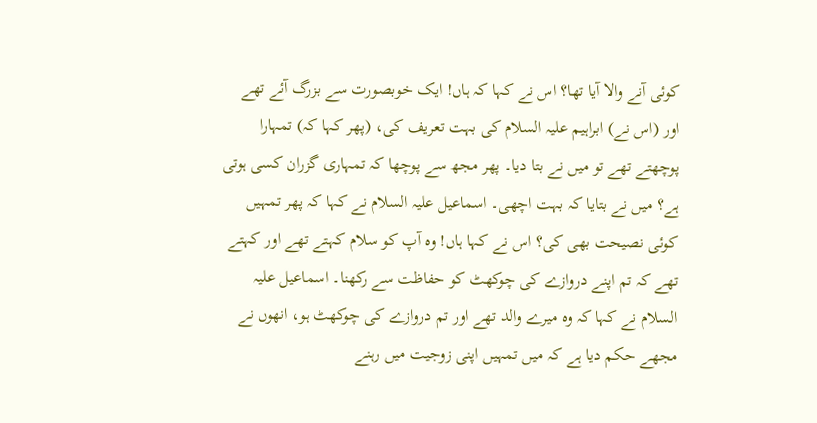کوئی آنے والا آیا تھا؟ اس نے کہا کہ ہاں! ایک خوبصورت سے بزرگ آئے تھے اور (اس نے) ابراہیم علیہ السلام کی بہت تعریف کی، (پھر کہا کہ) تمہارا پوچھتے تھے تو میں نے بتا دیا۔ پھر مجھ سے پوچھا کہ تمہاری گزران کسی ہوتی ہے؟ میں نے بتایا کہ بہت اچھی۔ اسماعیل علیہ السلام نے کہا کہ پھر تمہیں کوئی نصیحت بھی کی؟ اس نے کہا ہاں! وہ آپ کو سلام کہتے تھے اور کہتے تھے کہ تم اپنے دروازے کی چوکھٹ کو حفاظت سے رکھنا۔ اسماعیل علیہ السلام نے کہا کہ وہ میرے والد تھے اور تم دروازے کی چوکھٹ ہو، انھوں نے مجھے حکم دیا ہے کہ میں تمہیں اپنی زوجیت میں رہنے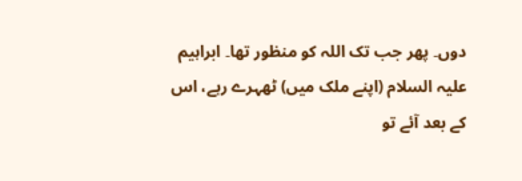دوں۔ پھر جب تک اللہ کو منظور تھا۔ ابراہیم علیہ السلام (اپنے ملک میں) ٹھہرے رہے، اس کے بعد آئے تو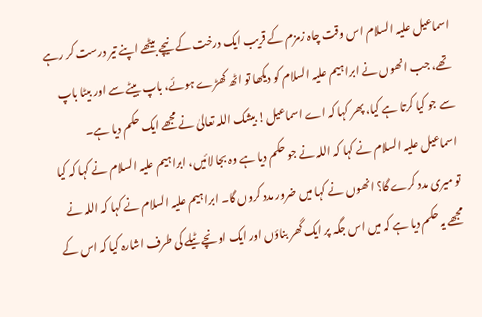اسماعیل علیہ السلام اس وقت چاہ زمزم کے قریب ایک درخت کے نیچے بیٹھے اپنے تیر درست کر رہے تھے، جب انھوں نے ابراہیم علیہ السلام کو دیکھا تو اٹھ کھڑے ہوئے، باپ بیٹے سے اور بیٹا باپ سے جو کیا کرتا ہے کیا، پھر کہا کہ اے اسماعیل! بیشک اللہ تعالیٰ نے مجھے ایک حکم دیا ہے۔ اسماعیل علیہ السلام نے کہا کہ اللہ نے جو حکم دیا ہے وہ بجا لائیں، ابراہیم علیہ السلام نے کہا کہ کیا تو میری مدد کرے گا؟ انھوں نے کہا میں ضرور مدد کروں گا۔ ابراہیم علیہ السلام نے کہا کہ اللہ نے مجھے یہ حکم دیا ہے کہ میں اس جگہ پر ایک گھر بناؤں اور ایک اونچے ٹیلے کی طرف اشارہ کیا کہ اس کے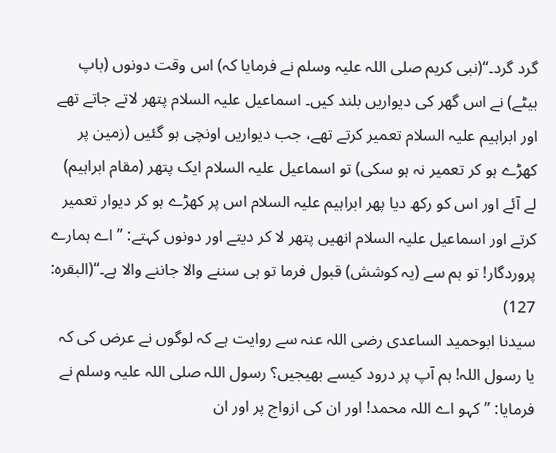گرد گرد۔“(نبی کریم صلی اللہ علیہ وسلم نے فرمایا کہ) اس وقت دونوں (باپ بیٹے) نے اس گھر کی دیواریں بلند کیں۔ اسماعیل علیہ السلام پتھر لاتے جاتے تھے اور ابراہیم علیہ السلام تعمیر کرتے تھے، جب دیواریں اونچی ہو گئیں (زمین پر کھڑے ہو کر تعمیر نہ ہو سکی) تو اسماعیل علیہ السلام ایک پتھر (مقام ابراہیم) لے آئے اور اس کو رکھ دیا پھر ابراہیم علیہ السلام اس پر کھڑے ہو کر دیوار تعمیر کرتے اور اسماعیل علیہ السلام انھیں پتھر لا کر دیتے اور دونوں کہتے: ”اے ہمارے پروردگار! تو ہم سے (یہ کوشش) قبول فرما تو ہی سننے والا جاننے والا ہے۔“(البقرہ: 127)
سیدنا ابوحمید الساعدی رضی اللہ عنہ سے روایت ہے کہ لوگوں نے عرض کی کہ یا رسول اللہ! ہم آپ پر درود کیسے بھیجیں؟ رسول اللہ صلی اللہ علیہ وسلم نے فرمایا: ”کہو اے اللہ محمد! اور ان کی ازواج پر اور ان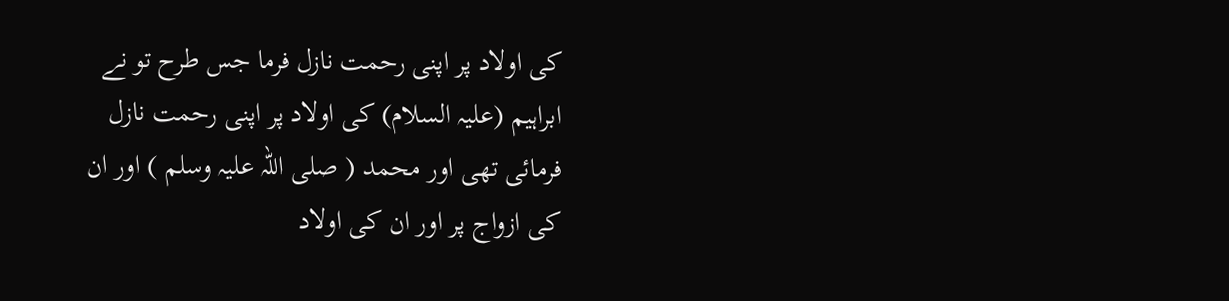کی اولاد پر اپنی رحمت نازل فرما جس طرح تو نے ابراہیم (علیہ السلام) کی اولاد پر اپنی رحمت نازل فرمائی تھی اور محمد ( صلی اللہ علیہ وسلم ) اور ان کی ازواج پر اور ان کی اولاد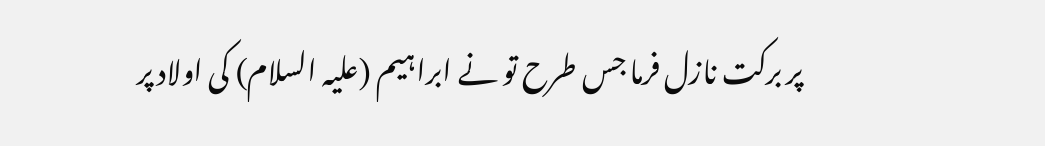پر برکت نازل فرما جس طرح تو نے ابراہیم (علیہ السلام) کی اولاد پر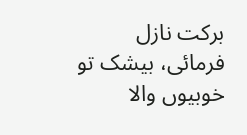برکت نازل فرمائی، بیشک تو خوبیوں والا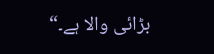بڑائی والا ہے۔“